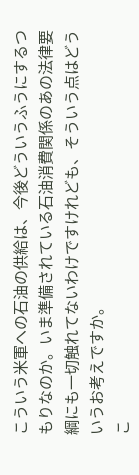こういう米軍への石油の供給は、今後どういうふうにするつもりなのか。いま準備されている石油消費関係のあの法律要綱にも一切触れてないわけですけれども、そういう点はどういうお考えですか。
こ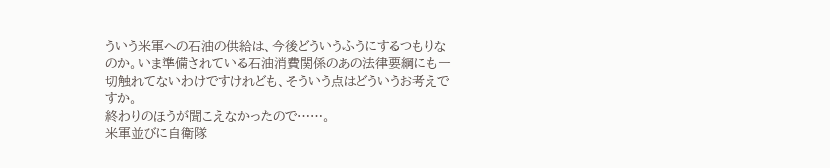ういう米軍への石油の供給は、今後どういうふうにするつもりなのか。いま準備されている石油消費関係のあの法律要綱にも一切触れてないわけですけれども、そういう点はどういうお考えですか。
終わりのほうが聞こえなかったので……。
米軍並びに自衛隊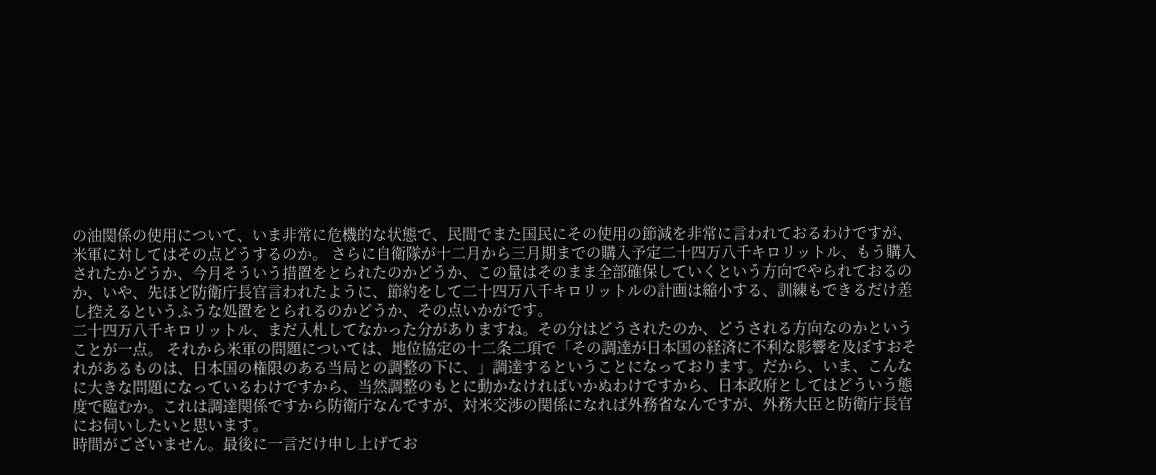の油関係の使用について、いま非常に危機的な状態で、民間でまた国民にその使用の節減を非常に言われておるわけですが、米軍に対してはその点どうするのか。 さらに自衛隊が十二月から三月期までの購入予定二十四万八千キロリットル、もう購入されたかどうか、今月そういう措置をとられたのかどうか、この量はそのまま全部確保していくという方向でやられておるのか、いや、先ほど防衛庁長官言われたように、節約をして二十四万八千キロリットルの計画は縮小する、訓練もできるだけ差し控えるというふうな処置をとられるのかどうか、その点いかがです。
二十四万八千キロリットル、まだ入札してなかった分がありますね。その分はどうされたのか、どうされる方向なのかということが一点。 それから米軍の問題については、地位協定の十二条二項で「その調達が日本国の経済に不利な影響を及ぼすおそれがあるものは、日本国の権限のある当局との調整の下に、」調達するということになっております。だから、いま、こんなに大きな問題になっているわけですから、当然調整のもとに動かなければいかぬわけですから、日本政府としてはどういう態度で臨むか。これは調達関係ですから防衛庁なんですが、対米交渉の関係になれば外務省なんですが、外務大臣と防衛庁長官にお伺いしたいと思います。
時間がございません。最後に一言だけ申し上げてお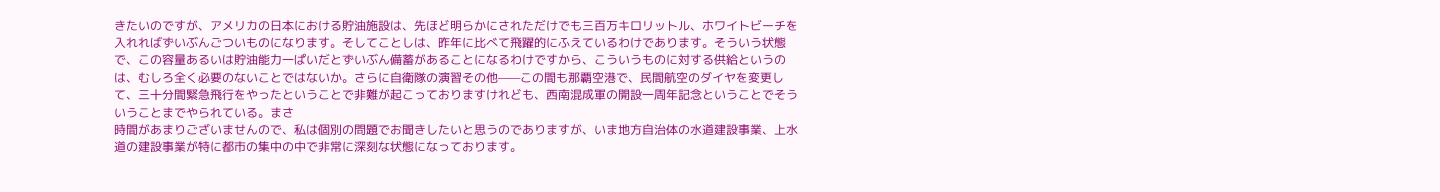きたいのですが、アメリカの日本における貯油施設は、先ほど明らかにされただけでも三百万キロリットル、ホワイトビーチを入れればずいぶんごついものになります。そしてことしは、昨年に比べて飛躍的にふえているわけであります。そういう状態で、この容量あるいは貯油能力一ぱいだとずいぶん備蓄があることになるわけですから、こういうものに対する供給というのは、むしろ全く必要のないことではないか。さらに自衛隊の演習その他——この間も那覇空港で、民間航空のダイヤを変更して、三十分間緊急飛行をやったということで非難が起こっておりますけれども、西南混成軍の開設一周年記念ということでそういうことまでやられている。まさ
時間があまりございませんので、私は個別の問題でお聞きしたいと思うのでありますが、いま地方自治体の水道建設事業、上水道の建設事業が特に都市の集中の中で非常に深刻な状態になっております。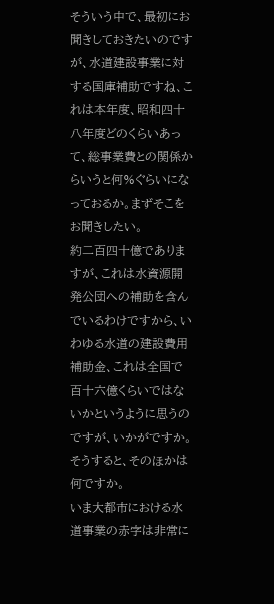そういう中で、最初にお聞きしておきたいのですが、水道建設事業に対する国庫補助ですね、これは本年度、昭和四十八年度どのくらいあって、総事業費との関係からいうと何%ぐらいになっておるか。まずそこをお聞きしたい。
約二百四十億でありますが、これは水資源開発公団への補助を含んでいるわけですから、いわゆる水道の建設費用補助金、これは全国で百十六億くらいではないかというように思うのですが、いかがですか。
そうすると、そのほかは何ですか。
いま大都市における水道事業の赤字は非常に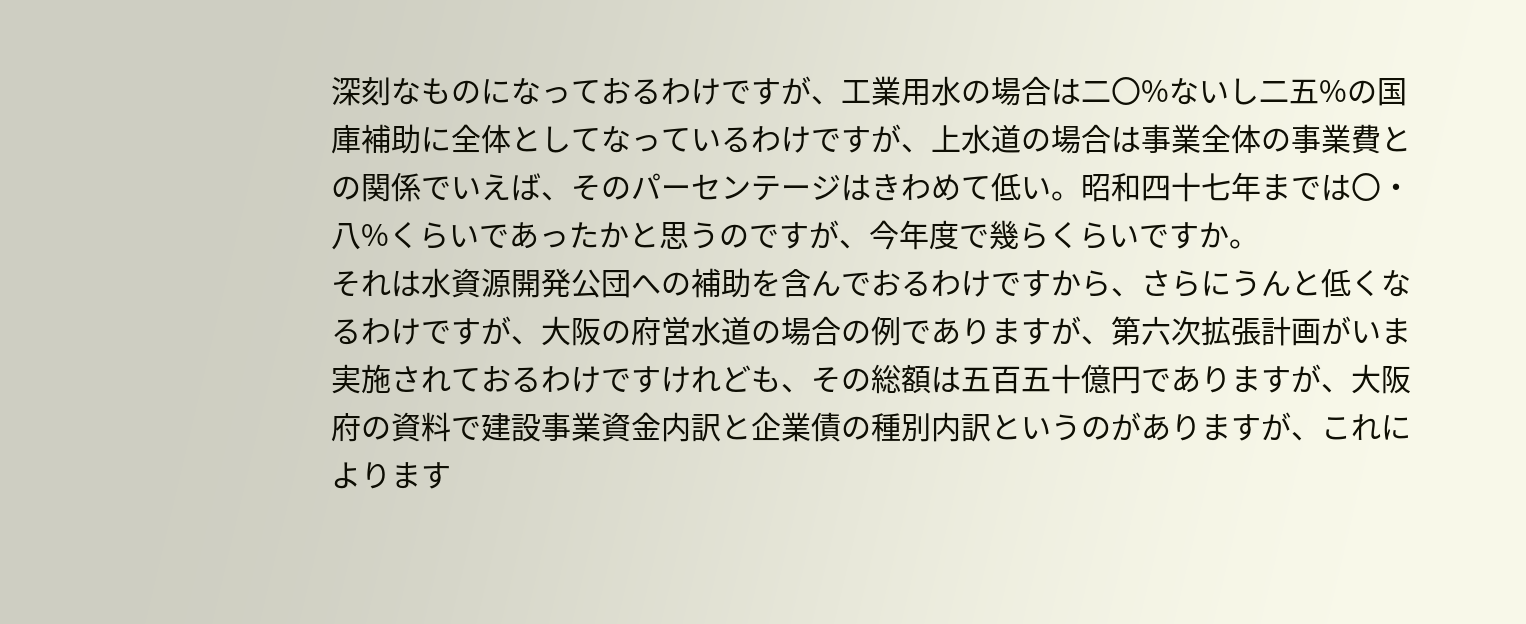深刻なものになっておるわけですが、工業用水の場合は二〇%ないし二五%の国庫補助に全体としてなっているわけですが、上水道の場合は事業全体の事業費との関係でいえば、そのパーセンテージはきわめて低い。昭和四十七年までは〇・八%くらいであったかと思うのですが、今年度で幾らくらいですか。
それは水資源開発公団への補助を含んでおるわけですから、さらにうんと低くなるわけですが、大阪の府営水道の場合の例でありますが、第六次拡張計画がいま実施されておるわけですけれども、その総額は五百五十億円でありますが、大阪府の資料で建設事業資金内訳と企業債の種別内訳というのがありますが、これによります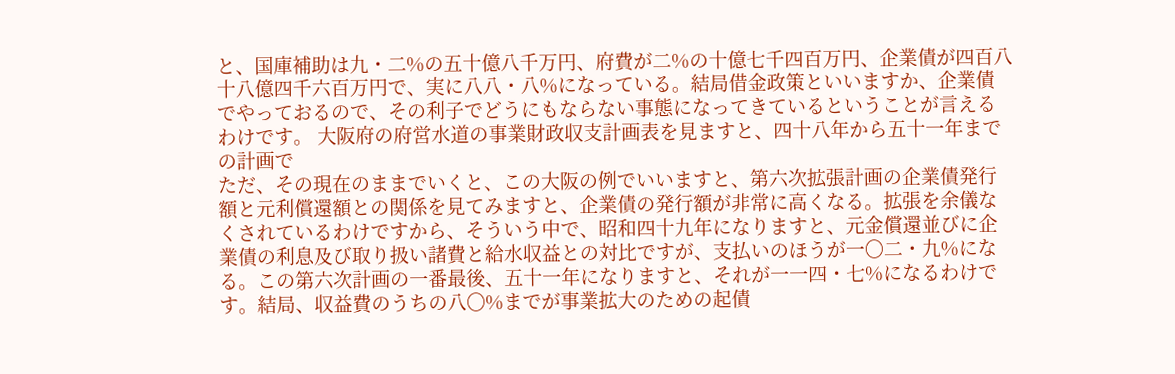と、国庫補助は九・二%の五十億八千万円、府費が二%の十億七千四百万円、企業債が四百八十八億四千六百万円で、実に八八・八%になっている。結局借金政策といいますか、企業債でやっておるので、その利子でどうにもならない事態になってきているということが言えるわけです。 大阪府の府営水道の事業財政収支計画表を見ますと、四十八年から五十一年までの計画で
ただ、その現在のままでいくと、この大阪の例でいいますと、第六次拡張計画の企業債発行額と元利償還額との関係を見てみますと、企業債の発行額が非常に高くなる。拡張を余儀なくされているわけですから、そういう中で、昭和四十九年になりますと、元金償還並びに企業債の利息及び取り扱い諸費と給水収益との対比ですが、支払いのほうが一〇二・九%になる。この第六次計画の一番最後、五十一年になりますと、それが一一四・七%になるわけです。結局、収益費のうちの八〇%までが事業拡大のための起債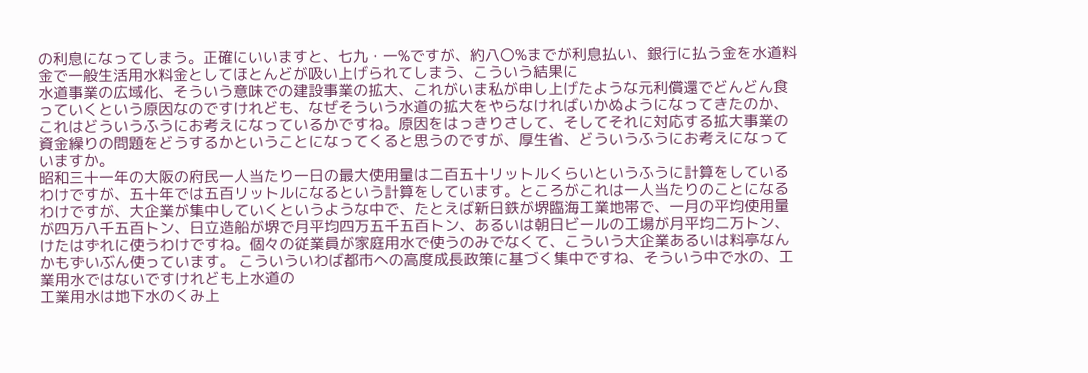の利息になってしまう。正確にいいますと、七九・一%ですが、約八〇%までが利息払い、銀行に払う金を水道料金で一般生活用水料金としてほとんどが吸い上げられてしまう、こういう結果に
水道事業の広域化、そういう意味での建設事業の拡大、これがいま私が申し上げたような元利償還でどんどん食っていくという原因なのですけれども、なぜそういう水道の拡大をやらなければいかぬようになってきたのか、これはどういうふうにお考えになっているかですね。原因をはっきりさして、そしてそれに対応する拡大事業の資金繰りの問題をどうするかということになってくると思うのですが、厚生省、どういうふうにお考えになっていますか。
昭和三十一年の大阪の府民一人当たり一日の最大使用量は二百五十リットルくらいというふうに計算をしているわけですが、五十年では五百リットルになるという計算をしています。ところがこれは一人当たりのことになるわけですが、大企業が集中していくというような中で、たとえば新日鉄が堺臨海工業地帯で、一月の平均使用量が四万八千五百トン、日立造船が堺で月平均四万五千五百トン、あるいは朝日ビールの工場が月平均二万トン、けたはずれに使うわけですね。個々の従業員が家庭用水で使うのみでなくて、こういう大企業あるいは料亭なんかもずいぶん使っています。 こういういわば都市への高度成長政策に基づく集中ですね、そういう中で水の、工業用水ではないですけれども上水道の
工業用水は地下水のくみ上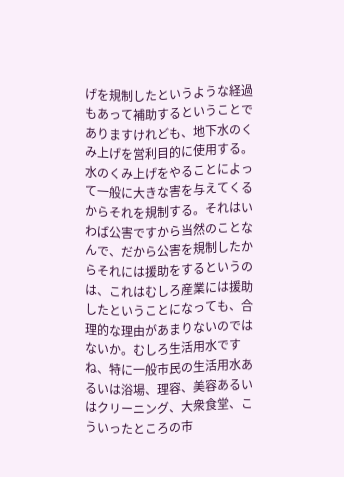げを規制したというような経過もあって補助するということでありますけれども、地下水のくみ上げを営利目的に使用する。水のくみ上げをやることによって一般に大きな害を与えてくるからそれを規制する。それはいわば公害ですから当然のことなんで、だから公害を規制したからそれには援助をするというのは、これはむしろ産業には援助したということになっても、合理的な理由があまりないのではないか。むしろ生活用水ですね、特に一般市民の生活用水あるいは浴場、理容、美容あるいはクリーニング、大衆食堂、こういったところの市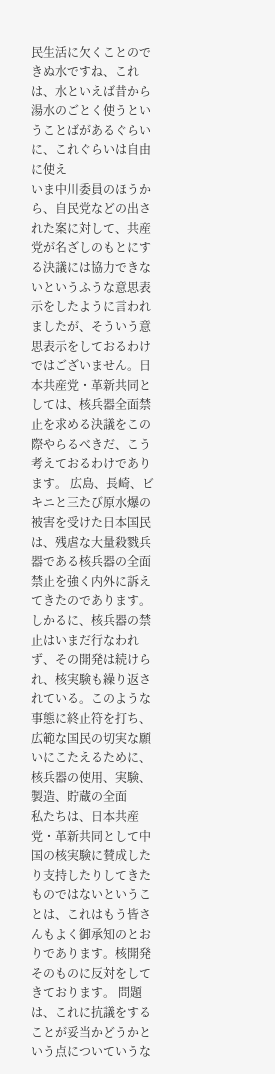民生活に欠くことのできぬ水ですね、これは、水といえば昔から湯水のごとく使うということばがあるぐらいに、これぐらいは自由に使え
いま中川委員のほうから、自民党などの出された案に対して、共産党が名ざしのもとにする決議には協力できないというふうな意思表示をしたように言われましたが、そういう意思表示をしておるわけではございません。日本共産党・革新共同としては、核兵器全面禁止を求める決議をこの際やらるべきだ、こう考えておるわけであります。 広島、長崎、ビキニと三たび原水爆の被害を受けた日本国民は、残虐な大量殺戮兵器である核兵器の全面禁止を強く内外に訴えてきたのであります。しかるに、核兵器の禁止はいまだ行なわれず、その開発は続けられ、核実験も繰り返されている。このような事態に終止符を打ち、広範な国民の切実な願いにこたえるために、核兵器の使用、実験、製造、貯蔵の全面
私たちは、日本共産党・革新共同として中国の核実験に賛成したり支持したりしてきたものではないということは、これはもう皆さんもよく御承知のとおりであります。核開発そのものに反対をしてきております。 問題は、これに抗議をすることが妥当かどうかという点についていうな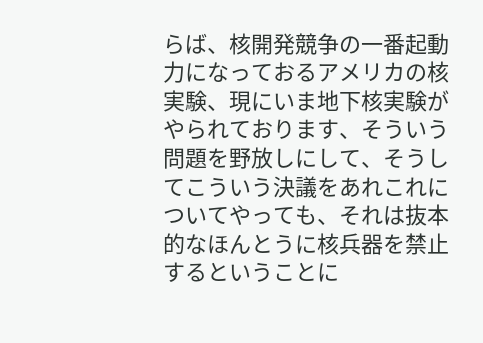らば、核開発競争の一番起動力になっておるアメリカの核実験、現にいま地下核実験がやられております、そういう問題を野放しにして、そうしてこういう決議をあれこれについてやっても、それは抜本的なほんとうに核兵器を禁止するということに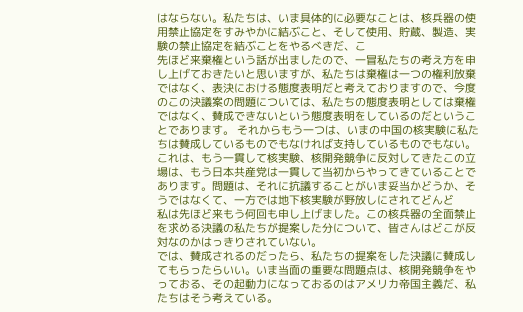はならない。私たちは、いま具体的に必要なことは、核兵器の使用禁止協定をすみやかに結ぶこと、そして使用、貯蔵、製造、実験の禁止協定を結ぶことをやるべきだ、こ
先ほど来棄権という話が出ましたので、一冒私たちの考え方を申し上げておきたいと思いますが、私たちは棄権は一つの権利放棄ではなく、表決における態度表明だと考えておりますので、今度のこの決議案の問題については、私たちの態度表明としては棄権ではなく、賛成できないという態度表明をしているのだということであります。 それからもう一つは、いまの中国の核実験に私たちは賛成しているものでもなければ支持しているものでもない。これは、もう一貫して核実験、核開発競争に反対してきたこの立場は、もう日本共産党は一貫して当初からやってきていることであります。問題は、それに抗議することがいま妥当かどうか、そうではなくて、一方では地下核実験が野放しにされてどんど
私は先ほど来もう何回も申し上げました。この核兵器の全面禁止を求める決議の私たちが提案した分について、皆さんはどこが反対なのかはっきりされていない。
では、賛成されるのだったら、私たちの提案をした決議に賛成してもらったらいい。いま当面の重要な問題点は、核開発競争をやっておる、その起動力になっておるのはアメリカ帝国主義だ、私たちはそう考えている。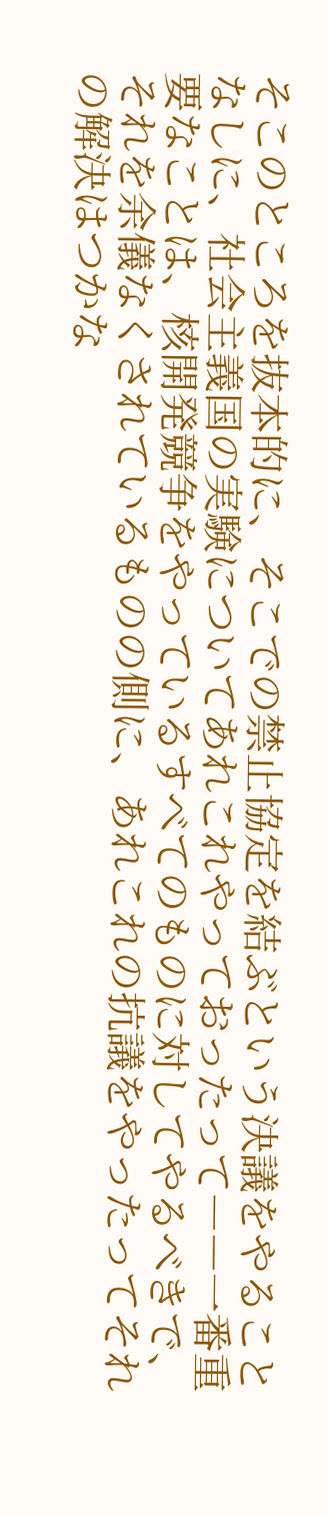そこのところを抜本的に、そこでの禁止協定を結ぶという決議をやることなしに、社会主義国の実験についてあれこれやっておったって――一番重要なことは、核開発競争をやっているすべてのものに対してやるべきで、それを余儀なくされているものの側に、あれこれの抗議をやったってそれの解決はつかな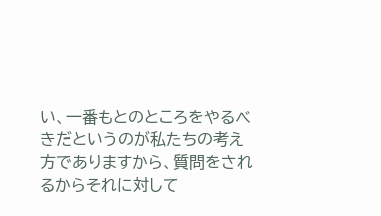い、一番もとのところをやるべきだというのが私たちの考え方でありますから、質問をされるからそれに対して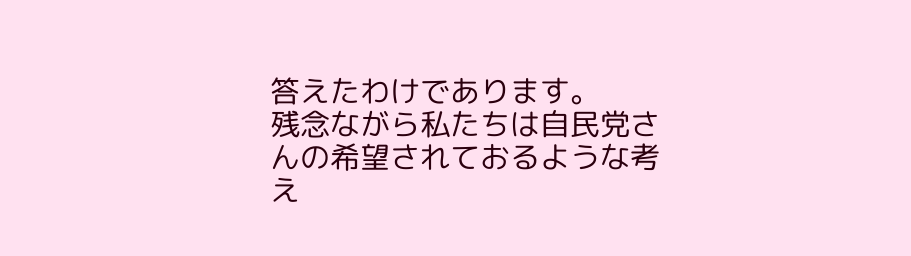答えたわけであります。
残念ながら私たちは自民党さんの希望されておるような考え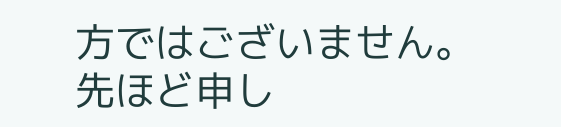方ではございません。先ほど申し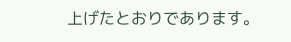上げたとおりであります。